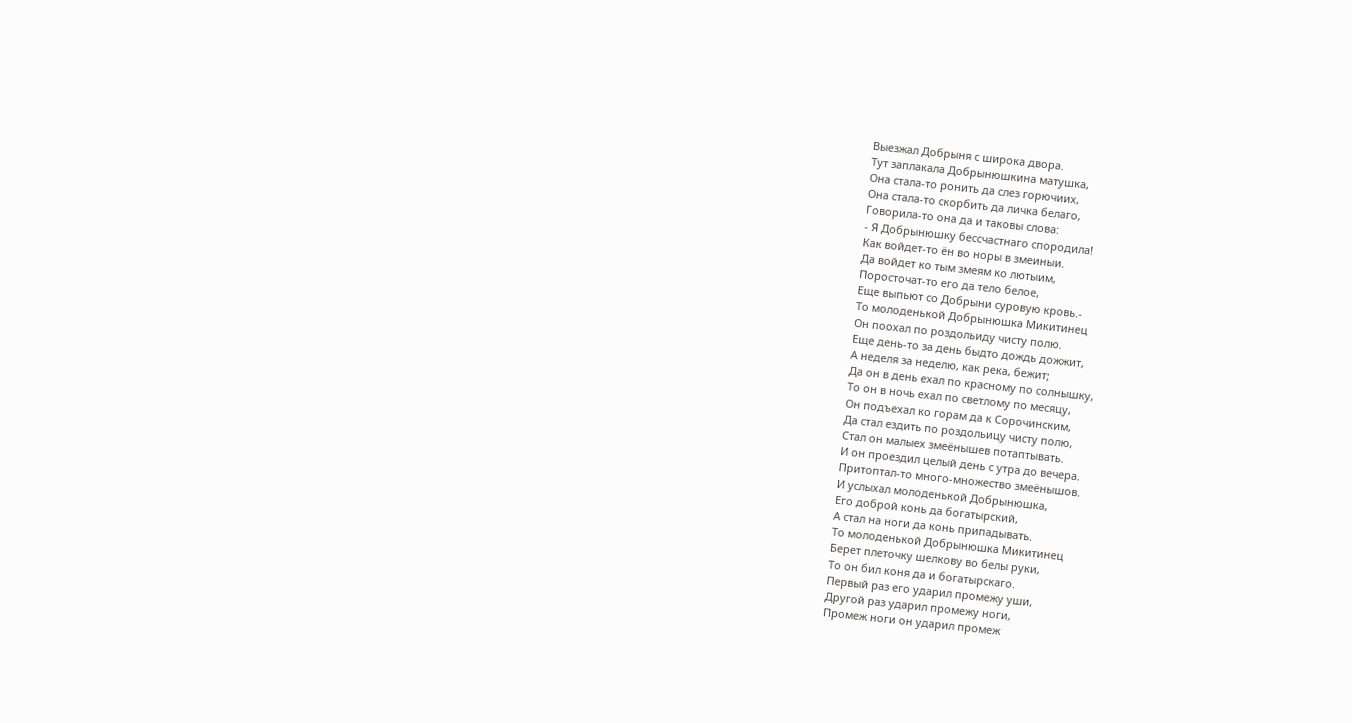Выезжал Добрыня с широка двора.
Тут заплакала Добрынюшкина матушка,
Она стала-то ронить да слез горючиих,
Она стала-то скорбить да личка белаго,
Говорила-то она да и таковы слова:
- Я Добрынюшку бессчастнаго спородила!
Как войдет-то ён во норы в змеиныи.
Да войдет ко тым змеям ко лютыим,
Поросточат-то его да тело белое,
Еще выпьют со Добрыни суровую кровь.-
То молоденькой Добрынюшка Микитинец
Он поохал по роздольиду чисту полю.
Еще день-то за день быдто дождь дожжит,
А неделя за неделю, как река, бежит;
Да он в день ехал по красному по солнышку,
То он в ночь ехал по светлому по месяцу,
Он подъехал ко горам да к Сорочинским,
Да стал ездить по роздольицу чисту полю,
Стал он малыех змеёнышев потаптывать.
И он проездил целый день с утра до вечера.
Притоптал-то много-множество змеёнышов.
И услыхал молоденькой Добрынюшка,
Его доброй конь да богатырский,
А стал на ноги да конь припадывать.
То молоденькой Добрынюшка Микитинец
Берет плеточку шелкову во белы руки,
То он бил коня да и богатырскаго.
Первый раз его ударил промежу уши,
Другой раз ударил промежу ноги,
Промеж ноги он ударил промеж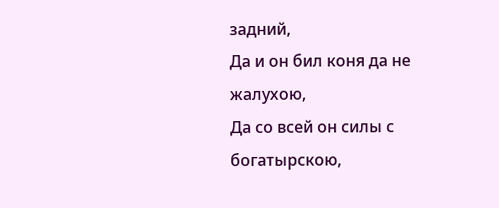задний,
Да и он бил коня да не жалухою,
Да со всей он силы с богатырскою,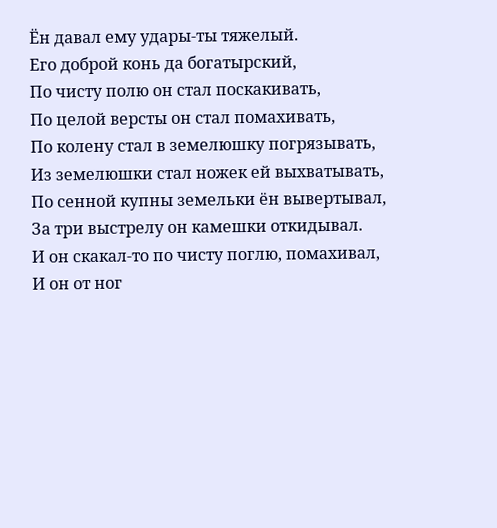Ён давал ему удары-ты тяжелый.
Его доброй конь да богатырский,
По чисту полю он стал поскакивать,
По целой версты он стал помахивать,
По колену стал в земелюшку погрязывать,
Из земелюшки стал ножек ей выхватывать,
По сенной купны земельки ён вывертывал,
За три выстрелу он камешки откидывал.
И он скакал-то по чисту поглю, помахивал,
И он от ног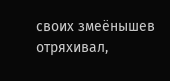своих змеёнышев отряхивал,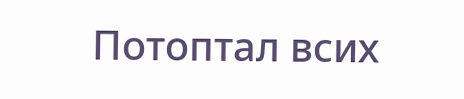Потоптал всих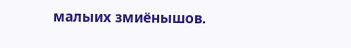малыих змиёнышов.